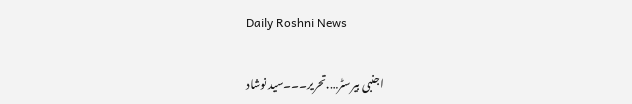Daily Roshni News

اجنبی بیرسٹر….تحریر۔۔۔سید نوشاد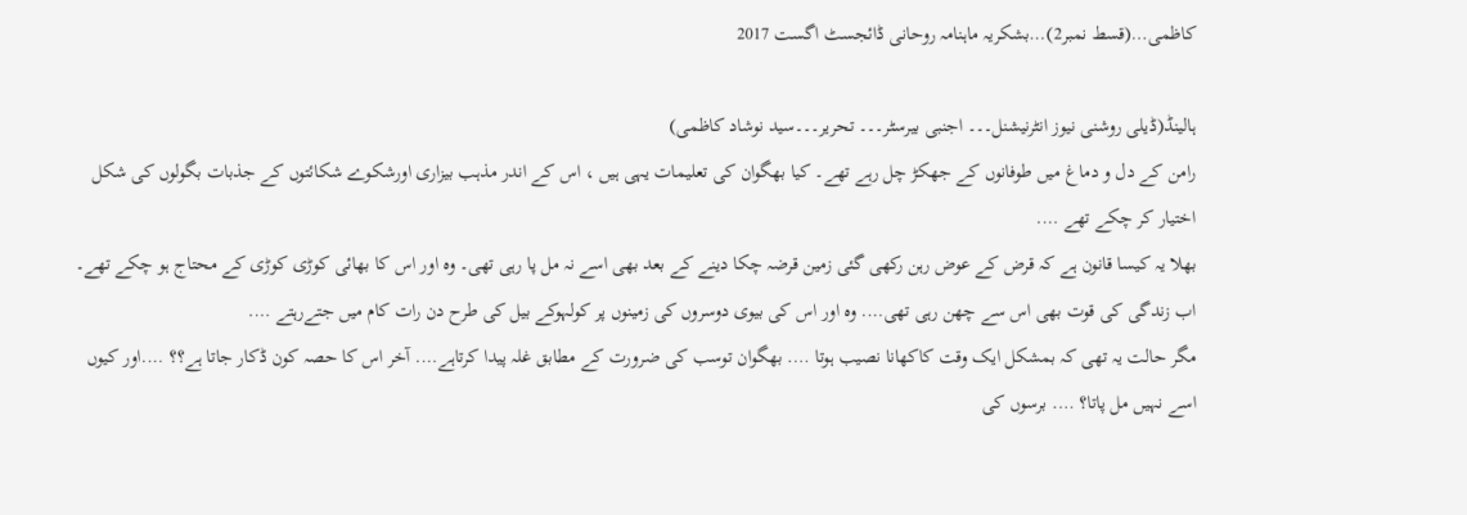کاظمی…(قسط نمبر2)…بشکریہ ماہنامہ روحانی ڈائجسٹ اگست 2017

ہالینڈ(ڈیلی روشنی نیوز انٹرنیشنل۔۔۔ اجنبی بیرسٹر۔۔۔ تحریر۔۔۔سید نوشاد کاظمی)
رامن کے دل و دماغ میں طوفانوں کے جھکڑ چل رہے تھے۔ کیا بھگوان کی تعلیمات یہی ہیں ، اس کے اندر مذہب بیزاری اورشکوے شکائتوں کے جذبات بگولوں کی شکل اختیار کر چکے تھے ….
بھلا یہ کیسا قانون ہے کہ قرض کے عوض رہن رکھی گئی زمین قرضہ چکا دینے کے بعد بھی اسے نہ مل پا رہی تھی۔ وہ اور اس کا بھائی کوڑی کوڑی کے محتاج ہو چکے تھے۔ اب زندگی کی قوت بھی اس سے چھن رہی تھی…. وہ اور اس کی بیوی دوسروں کی زمینوں پر کولہوکے بیل کی طرح دن رات کام میں جتےرہتے ….
مگر حالت یہ تھی کہ بمشکل ایک وقت کاکھانا نصیب ہوتا …. بھگوان توسب کی ضرورت کے مطابق غلہ پیدا کرتاہے…. آخر اس کا حصہ کون ڈکار جاتا ہے؟؟ ….اور کیوں اسے نہیں مل پاتا؟ …. برسوں کی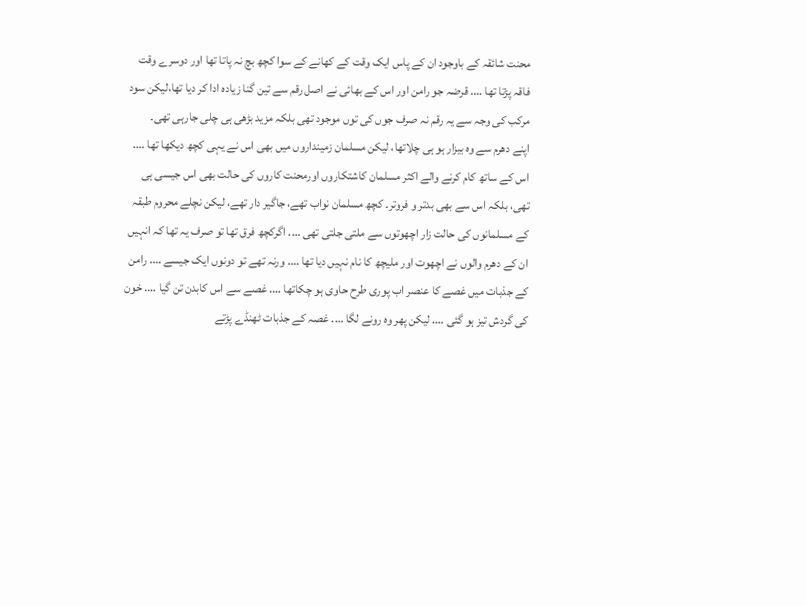محنت شائقہ کے باوجود ان کے پاس ایک وقت کے کھانے کے سوا کچھ بچ نہ پاتا تھا اور دوسرے وقت فاقہ پڑتا تھا …. قرضہ جو رامن اور اس کے بھائی نے اصل رقم سے تین گنا زیادہ ادا کر دیا تھا،لیکن سود مرکب کی وجہ سے یہ رقم نہ صرف جوں کی توں موجود تھی بلکہ مزید بڑھی ہی چلی جارہی تھی۔
اپنے دھرم سے وہ بیزار ہو ہی چلاتھا، لیکن مسلمان زمینداروں میں بھی اس نے یہی کچھ دیکھا تھا …. اس کے ساتھ کام کرنے والے اکثر مسلمان کاشتکاروں اورمحنت کاروں کی حالت بھی اس جیسی ہی تھی، بلکہ اس سے بھی بدتر و فروتر۔ کچھ مسلمان نواب تھے، جاگیر دار تھے، لیکن نچلے محروم طبقہ کے مسلمانوں کی حالت زار اچھوتوں سے ملتی جلتی تھی …. اگرکچھ فرق تھا تو صرف یہ تھا کہ انہیں ان کے دھرم والوں نے اچھوت اور ملیچھ کا نام نہیں دیا تھا …. ورنہ تھے تو دونوں ایک جیسے …. رامن کے جذبات میں غصے کا عنصر اب پوری طرح حاوی ہو چکاتھا …. غصے سے اس کابدن تن گیا …. خون کی گردش تیز ہو گئی …. لیکن پھر وہ رونے لگا …. غصہ کے جذبات ٹھنڈے پڑتے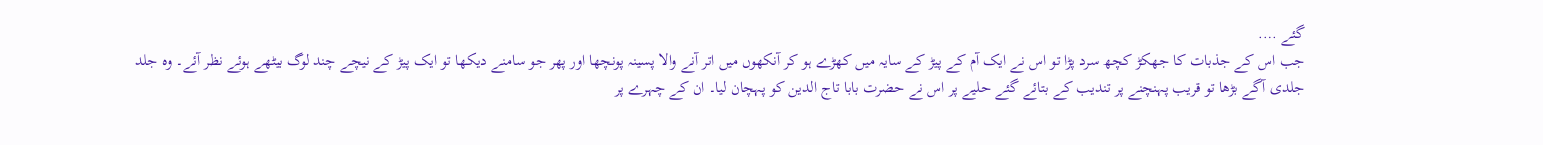گئے ….
جب اس کے جذبات کا جھکڑ کچھ سرد پڑا تو اس نے ایک آم کے پیڑ کے سایہ میں کھڑے ہو کر آنکھوں میں اتر آنے والا پسینہ پونچھا اور پھر جو سامنے دیکھا تو ایک پیڑ کے نیچے چند لوگ بیٹھے ہوئے نظر آئے۔ وہ جلد جلدی آگے بڑھا تو قریب پہنچنے پر تندیب کے بتائے گئے حلیے پر اس نے حضرت بابا تاج الدین کو پہچان لیا۔ ان کے چہرے پر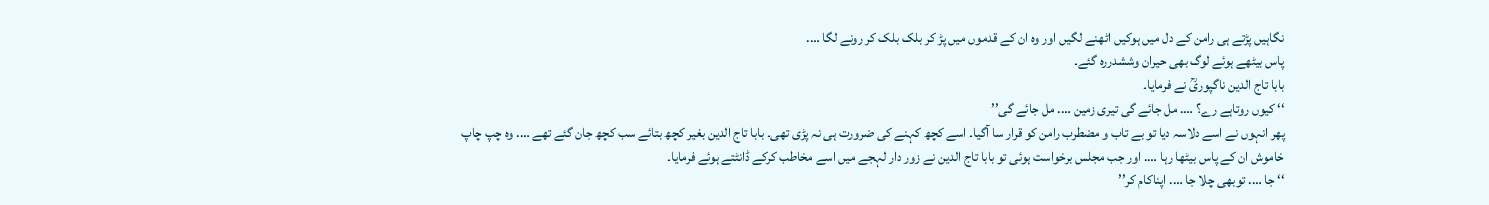نگاہیں پڑتے ہی رامن کے دل میں ہوکیں اٹھنے لگیں اور وہ ان کے قدموں میں پڑ کر بلک بلک کر رونے لگا ….
پاس بیٹھے ہوئے لوگ بھی حیران وششدررہ گئے۔
بابا تاج الدین ناگپوریؒ نے فرمایا۔
‘‘ کیوں روتاہے رے؟ …. مل جائے گی تیری زمین …. مل جائے گی’’
پھر انہوں نے اسے دلاسہ دیا تو بے تاب و مضطرب رامن کو قرار سا آگیا۔ اسے کچھ کہنے کی ضرورت ہی نہ پڑی تھی۔ بابا تاج الدین بغیر کچھ بتائے سب کچھ جان گئے تھے …. وہ چپ چاپ خاموش ان کے پاس بیٹھا رہا …. اور جب مجلس برخواست ہوئی تو بابا تاج الدین نے زور دار لہجے میں اسے مخاطب کرکے ڈانٹتے ہوئے فرمایا۔
‘‘ جا …. توبھی چلا جا …. اپناکام کر’’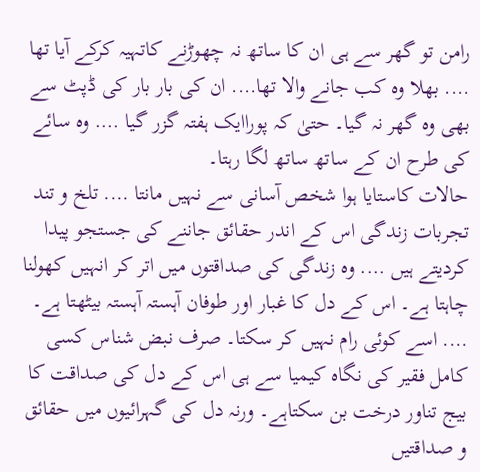رامن تو گھر سے ہی ان کا ساتھ نہ چھوڑنے کاتہیہ کرکے آیا تھا …. بھلا وہ کب جانے والا تھا…. ان کی بار بار کی ڈپٹ سے بھی وہ گھر نہ گیا۔ حتیٰ کہ پوراایک ہفتہ گزر گیا …. وہ سائے کی طرح ان کے ساتھ ساتھ لگا رہتا۔
حالات کاستایا ہوا شخص آسانی سے نہیں مانتا …. تلخ و تند تجربات زندگی اس کے اندر حقائق جاننے کی جستجو پیدا کردیتے ہیں …. وہ زندگی کی صداقتوں میں اتر کر انہیں کھولنا چاہتا ہے۔ اس کے دل کا غبار اور طوفان آہستہ آہستہ بیٹھتا ہے۔ …. اسے کوئی رام نہیں کر سکتا۔ صرف نبض شناس کسی کامل فقیر کی نگاہ کیمیا سے ہی اس کے دل کی صداقت کا بیج تناور درخت بن سکتاہے۔ ورنہ دل کی گہرائیوں میں حقائق و صداقتیں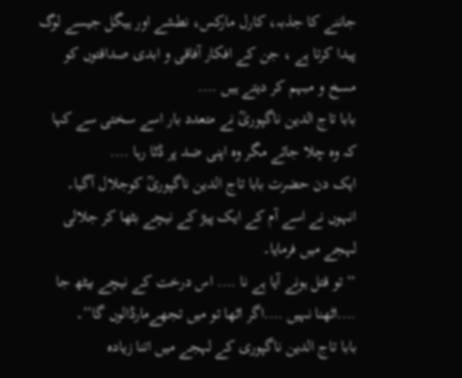جاننے کا جذبہ، کارل مارکس، نطشے اور ہیگل جیسے لوگ پیدا کرتا ہے ، جن کے افکار آفاقی و ابدی صداقتوں کو مسخ و مبہم کر دیتے ہیں ….
بابا تاج الدین ناگپوریؒ نے متعدد بار اسے سختی سے کہا کہ وہ چلا جائے مگر وہ اپنی ضد پر ڈٹا رہا ….
ایک دن حضرت بابا تاج الدین ناگپوریؒ کوجلال آگیا۔ انہوں نے اسے آم کے ایک پیڑ کے نیچے بٹھا کر جلالی لہجے میں فرمایا۔
‘‘ تو قتل ہونے آیا ہے نا …. اس درخت کے نیچے بیٹھ جا ….اٹھنا نہیں ….اگر اٹھا تو میں تجھےمارڈالوں گا’’۔
بابا تاج الدین ناگپوری کے لہجے میں اتنا زیادہ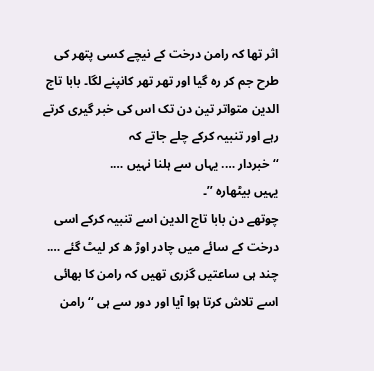اثر تھا کہ رامن درخت کے نیچے کسی پتھر کی طرح جم کر رہ گیا اور تھر تھر کانپنے لگا۔ بابا تاج الدین متواتر تین دن تک اس کی خبر گیری کرتے رہے اور تنبیہ کرکے چلے جاتے کہ
‘‘ خبردار …. یہاں سے ہلنا نہیں ….
یہیں بیٹھارہ ’’۔
چوتھے دن بابا تاج الدین اسے تنبیہ کرکے اسی درخت کے سائے میں چادر اوڑ ھ کر لیٹ گئے …. چند ہی ساعتیں گزری تھیں کہ رامن کا بھائی اسے تلاش کرتا ہوا آیا اور دور سے ہی ‘‘ رامن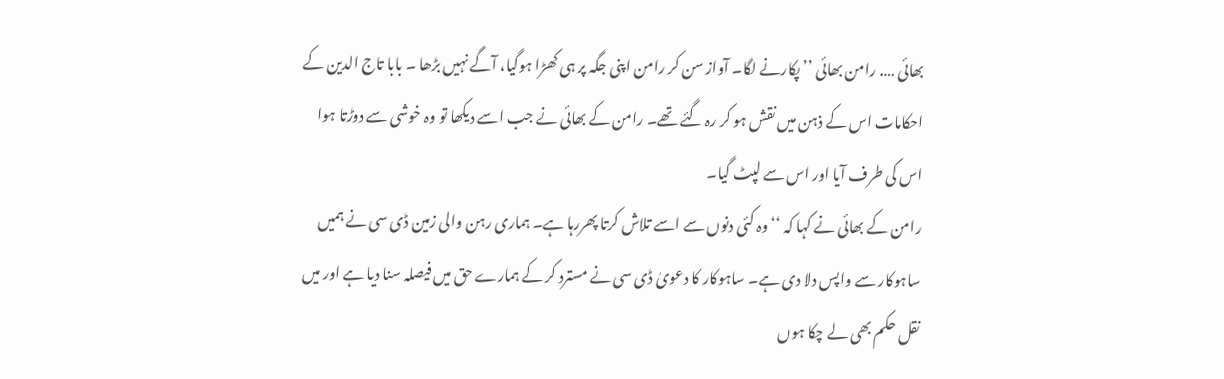بھائی …. رامن بھائی ’’ پکارنے لگا۔ آواز سن کر رامن اپنی جگہ پر ہی کھڑا ہوگیا، آگے نہیں بڑھا ۔ بابا تاج الدین کے احکامات اس کے ذہن میں نقش ہو کر رہ گئے تھے۔ رامن کے بھائی نے جب اسے دیکھا تو وہ خوشی سے دوڑتا ہوا اس کی طرف آیا اور اس سے لپٹ گیا۔
رامن کے بھائی نے کہا کہ ‘‘ وہ کئی دنوں سے اسے تلاش کرتا پھررہا ہے۔ ہماری رہن والی زمین ڈی سی نے ہمیں ساہوکار سے واپس دلا دی ہے۔ ساہوکار کا دعویٰ ڈی سی نے مسترد کر کے ہمارے حق میں فیصلہ سنا دیا ہے اور میں نقل حکم بھی لے چکا ہوں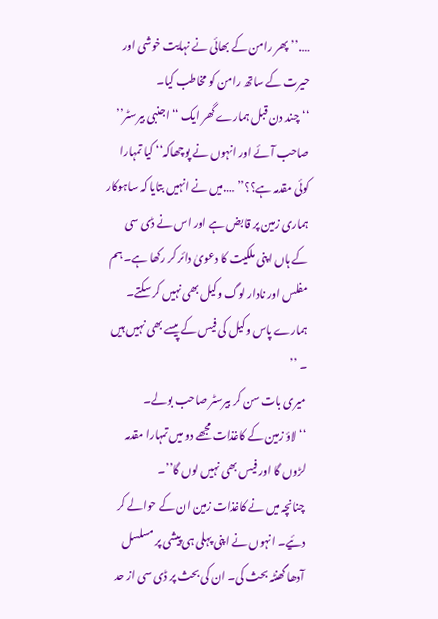….’’ پھر رامن کے بھائی نے نہایت خوشی اور حیرت کے ساتھ رامن کو مخاطب کیا۔
‘‘چند دن قبل ہمارے گھر ایک ‘‘ اجنبی بیرسٹر’’ صاحب آئے اور انہوں نے پوچھاکہ‘‘ کیا تمہارا کوئی مقدمہ ہے؟؟’’ ….میں نے انہیں بتایا کہ ساہوکار ہماری زمین پر قابض ہے اور اس نے ڈی سی کے ہاں اپنی ملکیت کا دعویٰ دائر کر رکھا ہے۔ ہم مفلس اور نادار لوگ وکیل بھی نہیں کر سکتے۔ ہمارے پاس وکیل کی فیس کے پیسے بھی نہیں ہیں ۔ ’’
میری بات سن کر بیرسٹر صاحب بولے۔
‘‘ لاؤ زمین کے کاغذات مجھے دو میں تمہارا مقدمہ لڑوں گا اور فیس بھی نہیں لوں گا’’۔
چنانچہ میں نے کاغذات زمین ان کے حوالے کر دئیے۔ انہوں نے اپنی پہلی ہی پیشی پر مسلسل آدھا گھنٹہ بحث کی۔ ان کی بحث پر ڈی سی از حد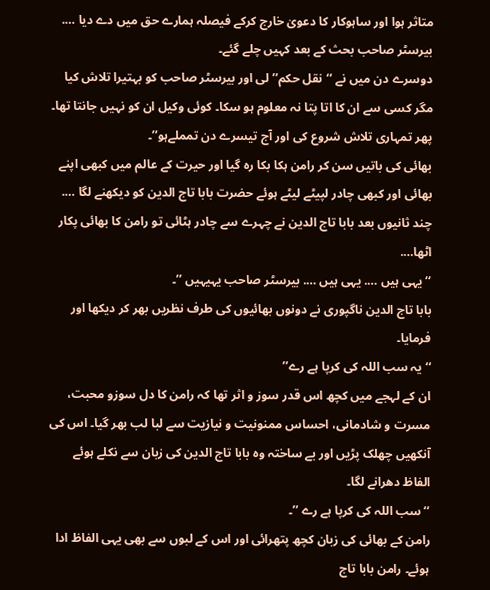متاثر ہوا اور ساہوکار کا دعویٰ خارج کرکے فیصلہ ہمارے حق میں دے دیا ….
بیرسٹر صاحب بحث کے بعد کہیں چلے گئے۔
دوسرے دن میں نے ‘‘نقل حکم’’ لی اور بیرسٹر صاحب کو بہتیرا تلاش کیا مگر کسی سے ان کا اتا پتا نہ معلوم ہو سکا۔ کوئی وکیل ان کو نہیں جانتا تھا۔ پھر تمہاری تلاش شروع کی اور آج تیسرے دن تمملےہو’’۔
بھائی کی باتیں سن کر رامن ہکا بکا رہ گیا اور حیرت کے عالم میں کبھی اپنے بھائی اور کبھی چادر لپیٹے لیٹے ہوئے حضرت بابا تاج الدین کو دیکھنے لگا ….
چند ثانیوں بعد بابا تاج الدین نے چہرے سے چادر ہٹائی تو رامن کا بھائی پکار اٹھا….
‘‘ یہی ہیں …. یہی ہیں …. بیرسٹر صاحب یہیہیں ’’۔
بابا تاج الدین ناگپوری نے دونوں بھائیوں کی طرف نظریں بھر کر دیکھا اور فرمایا۔
‘‘ یہ سب اللہ کی کرپا ہے رے’’
ان کے لہجے میں کچھ اس قدر سوز و اثر تھا کہ رامن کا دل سوزو محبت، مسرت و شادمانی، احساس ممنونیت و نیازیت سے لبا لب بھر گیا۔ اس کی آنکھیں چھلک پڑیں اور بے ساختہ وہ بابا تاج الدین کی زبان سے نکلے ہوئے الفاظ دھرانے لگا۔
‘‘ سب اللہ کی کرپا ہے رے ’’۔
رامن کے بھائی کی زبان کچھ پتھرائی اور اس کے لبوں سے بھی یہی الفاظ ادا ہوئے۔ رامن بابا تاج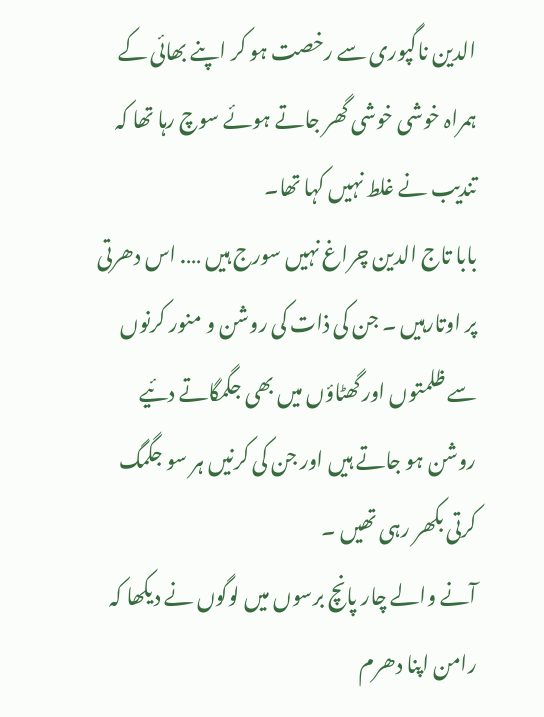الدین ناگپوری سے رخصت ہو کر اپنے بھائی کے ہمراہ خوشی خوشی گھر جاتے ہوئے سوچ رہا تھا کہ تندیب نے غلط نہیں کہا تھا۔
بابا تاج الدین چراغ نہیں سورج ہیں …. اس دھرتی پر اوتارہیں ۔ جن کی ذات کی روشن و منور کرنوں سے ظلمتوں اور گھٹاؤں میں بھی جگمگاتے دئیے روشن ہو جاتے ہیں اور جن کی کرنیں ہر سو جگمگ کرتی بکھر رہی تھیں ۔
آنے والے چار پانچ برسوں میں لوگوں نے دیکھا کہ رامن اپنا دھرم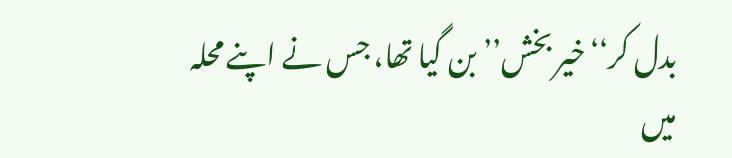بدل کر‘‘خیر بخش’’ بن گیا تھا، جس نے اپنے محلہ میں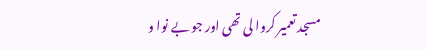مسجد تعمیر کروا لی تھی اور جو بے نوا و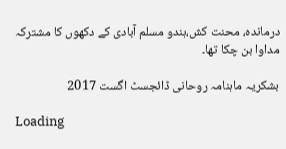درماندہ، محنت کش،ہندو مسلم آبادی کے دکھوں کا مشترکہ مداوا بن چکا تھا۔

بشکریہ ماہنامہ روحانی ڈائجسٹ اگست 2017

Loading